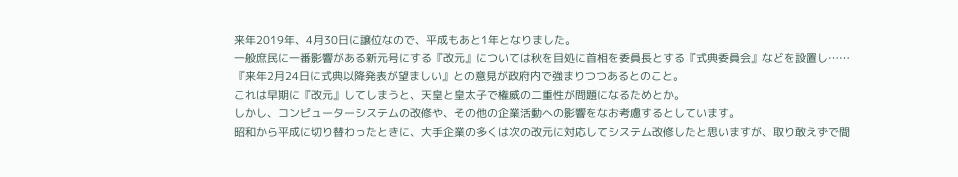来年2019年、4月30日に譲位なので、平成もあと1年となりました。
一般庶民に一番影響がある新元号にする『改元』については秋を目処に首相を委員長とする『式典委員会』などを設置し……
『来年2月24日に式典以降発表が望ましい』との意見が政府内で強まりつつあるとのこと。
これは早期に『改元』してしまうと、天皇と皇太子で権威の二重性が問題になるためとか。
しかし、コンピューターシステムの改修や、その他の企業活動への影響をなお考慮するとしています。
昭和から平成に切り替わったときに、大手企業の多くは次の改元に対応してシステム改修したと思いますが、取り敢えずで間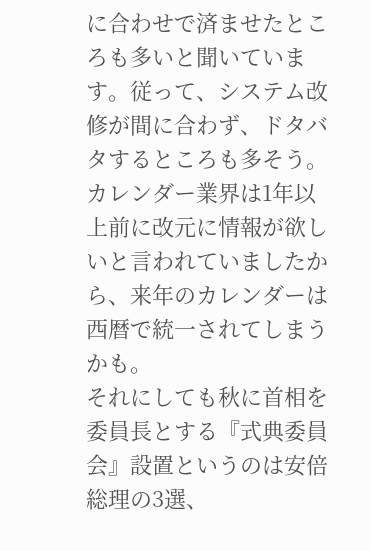に合わせで済ませたところも多いと聞いています。従って、システム改修が間に合わず、ドタバタするところも多そう。
カレンダー業界は1年以上前に改元に情報が欲しいと言われていましたから、来年のカレンダーは西暦で統一されてしまうかも。
それにしても秋に首相を委員長とする『式典委員会』設置というのは安倍総理の3選、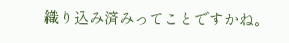織り込み済みってことですかね。